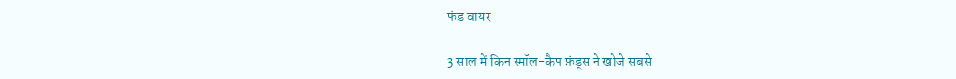फंड वायर

3 साल में किन स्मॉल-कैप फ़ंड्स ने खोजे सबसे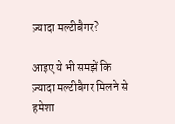ज़्यादा मल्टीबैगर?

आइए ये भी समझें कि ज़्यादा मल्टीबैगर मिलने से हमेशा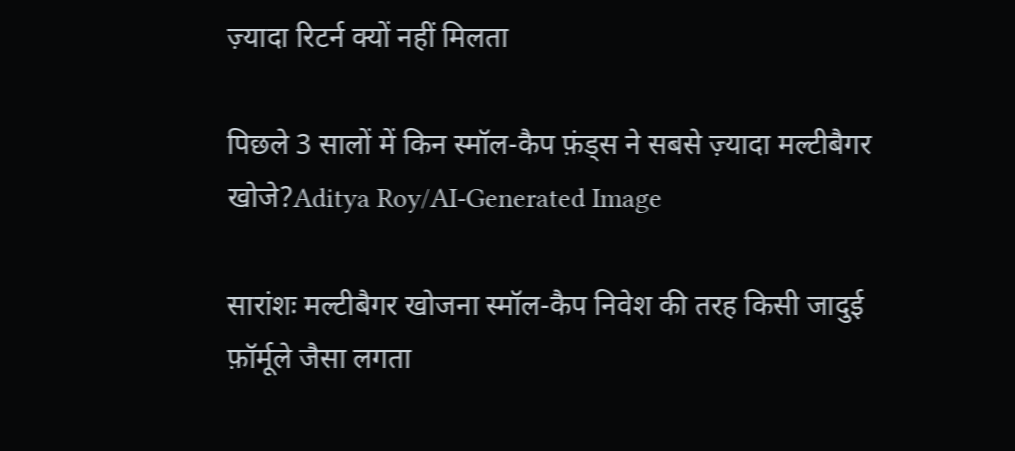ज़्यादा रिटर्न क्यों नहीं मिलता

पिछले 3 सालों में किन स्मॉल-कैप फ़ंड्स ने सबसे ज़्यादा मल्टीबैगर खोजे?Aditya Roy/AI-Generated Image

सारांशः मल्टीबैगर खोजना स्मॉल-कैप निवेश की तरह किसी जादुई फ़ॉर्मूले जैसा लगता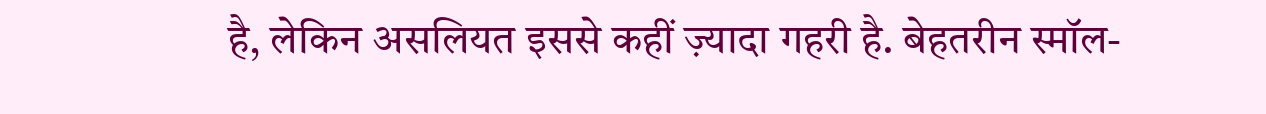है, लेकिन असलियत इससे कहीं ज़्यादा गहरी है. बेहतरीन स्मॉल-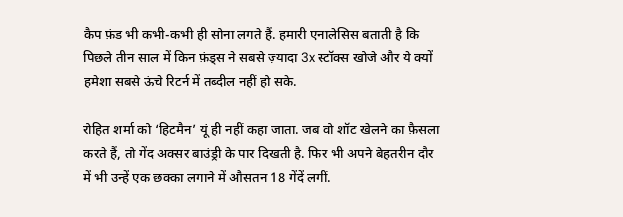कैप फ़ंड भी कभी-कभी ही सोना लगते हैं. हमारी एनालेसिस बताती है कि पिछले तीन साल में किन फ़ंड्स ने सबसे ज़्यादा 3x स्टॉक्स खोजे और ये क्यों हमेशा सबसे ऊंचे रिटर्न में तब्दील नहीं हो सके.

रोहित शर्मा को ‘हिटमैन’ यूं ही नहीं कहा जाता. जब वो शॉट खेलने का फ़ैसला करते हैं, तो गेंद अक्सर बाउंड्री के पार दिखती है. फिर भी अपने बेहतरीन दौर में भी उन्हें एक छक्का लगाने में औसतन 18 गेंदें लगीं.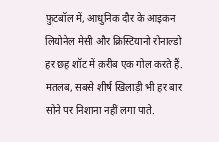फ़ुटबॉल में, आधुनिक दौर के आइकन लियोनेल मेसी और क्रिस्टियानो रोनाल्डो हर छह शॉट में क़रीब एक गोल करते हैं. मतलब, सबसे शीर्ष खिलाड़ी भी हर बार सोने पर निशाना नहीं लगा पाते.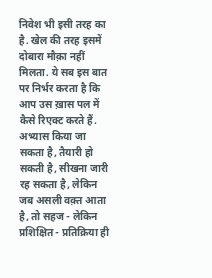निवेश भी इसी तरह का है. खेल की तरह इसमें दोबारा मौक़ा नहीं मिलता. ये सब इस बात पर निर्भर करता है कि आप उस ख़ास पल में कैसे रिएक्ट करते हैं. अभ्यास किया जा सकता है, तैयारी हो सकती है, सीखना जारी रह सकता है, लेकिन जब असली वक़्त आता है, तो सहज - लेकिन प्रशिक्षित - प्रतिक्रिया ही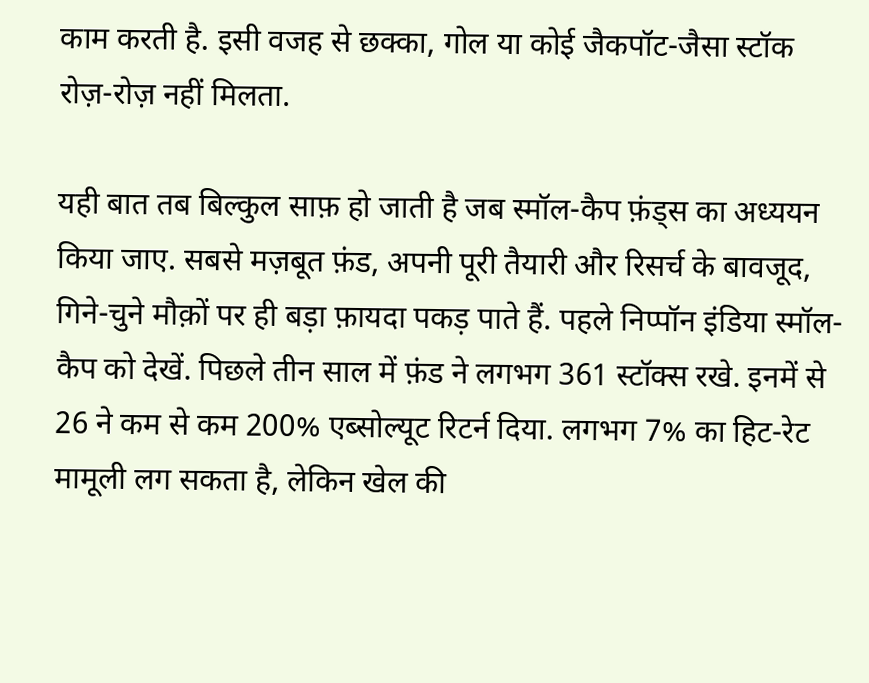काम करती है. इसी वजह से छक्का, गोल या कोई जैकपॉट-जैसा स्टॉक रोज़-रोज़ नहीं मिलता.

यही बात तब बिल्कुल साफ़ हो जाती है जब स्मॉल-कैप फ़ंड्स का अध्ययन किया जाए. सबसे मज़बूत फ़ंड, अपनी पूरी तैयारी और रिसर्च के बावजूद, गिने-चुने मौक़ों पर ही बड़ा फ़ायदा पकड़ पाते हैं. पहले निप्पॉन इंडिया स्मॉल-कैप को देखें. पिछले तीन साल में फ़ंड ने लगभग 361 स्टॉक्स रखे. इनमें से 26 ने कम से कम 200% एब्सोल्यूट रिटर्न दिया. लगभग 7% का हिट-रेट मामूली लग सकता है, लेकिन खेल की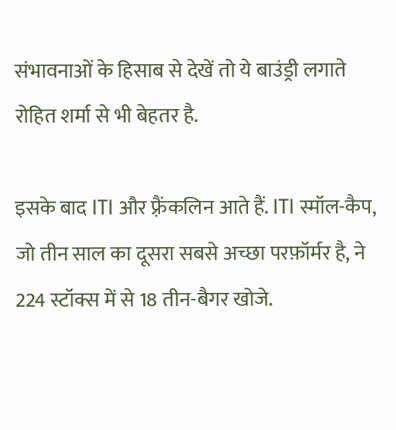संभावनाओं के हिसाब से देखें तो ये बाउंड्री लगाते रोहित शर्मा से भी बेहतर है.

इसके बाद ITI और फ़्रैंकलिन आते हैं. ITI स्मॉल-कैप, जो तीन साल का दूसरा सबसे अच्छा परफ़ॉर्मर है, ने 224 स्टॉक्स में से 18 तीन-बैगर खोजे.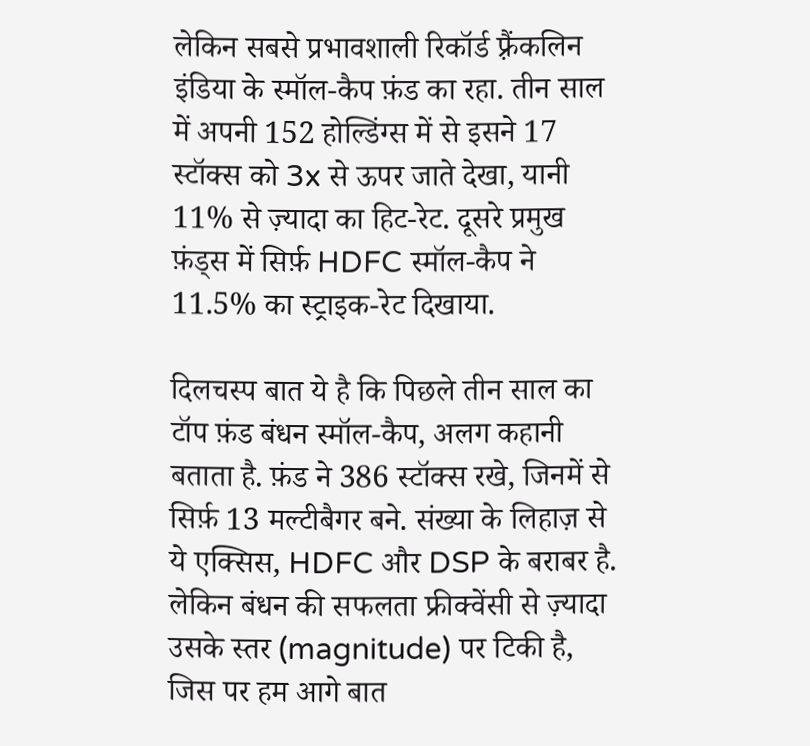लेकिन सबसे प्रभावशाली रिकॉर्ड फ़्रैंकलिन इंडिया के स्मॉल-कैप फ़ंड का रहा. तीन साल में अपनी 152 होल्डिंग्स में से इसने 17 स्टॉक्स को 3x से ऊपर जाते देखा, यानी 11% से ज़्यादा का हिट-रेट. दूसरे प्रमुख फ़ंड्स में सिर्फ़ HDFC स्मॉल-कैप ने 11.5% का स्ट्राइक-रेट दिखाया.

दिलचस्प बात ये है कि पिछले तीन साल का टॉप फ़ंड बंधन स्मॉल-कैप, अलग कहानी बताता है. फ़ंड ने 386 स्टॉक्स रखे, जिनमें से सिर्फ़ 13 मल्टीबैगर बने. संख्या के लिहाज़ से ये एक्सिस, HDFC और DSP के बराबर है. लेकिन बंधन की सफलता फ्रीक्वेंसी से ज़्यादा उसके स्तर (magnitude) पर टिकी है, जिस पर हम आगे बात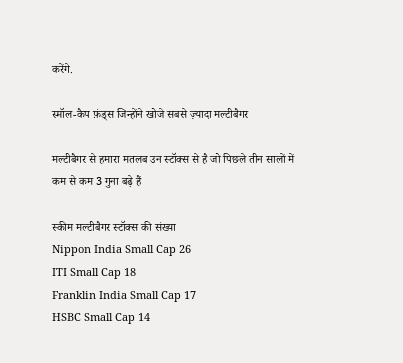करेंगे.

स्मॉल-कैप फ़ंड्स जिन्होंने खोजे सबसे ज़्यादा मल्टीबैगर

मल्टीबैगर से हमारा मतलब उन स्टॉक्स से है जो पिछले तीन सालों में कम से कम 3 गुना बढ़े हैं

स्कीम मल्टीबैगर स्टॉक्स की संख्या
Nippon India Small Cap 26
ITI Small Cap 18
Franklin India Small Cap 17
HSBC Small Cap 14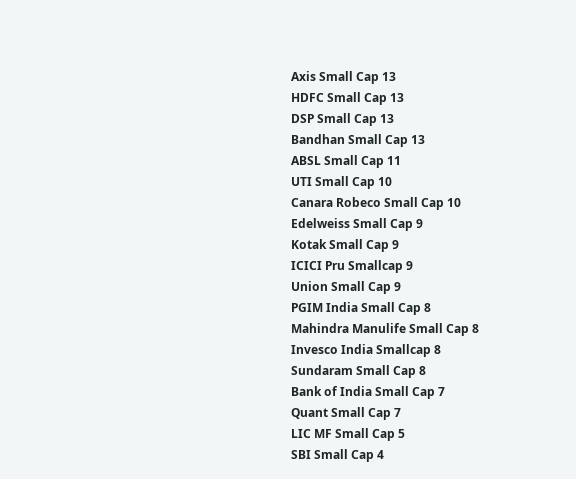Axis Small Cap 13
HDFC Small Cap 13
DSP Small Cap 13
Bandhan Small Cap 13
ABSL Small Cap 11
UTI Small Cap 10
Canara Robeco Small Cap 10
Edelweiss Small Cap 9
Kotak Small Cap 9
ICICI Pru Smallcap 9
Union Small Cap 9
PGIM India Small Cap 8
Mahindra Manulife Small Cap 8
Invesco India Smallcap 8
Sundaram Small Cap 8
Bank of India Small Cap 7
Quant Small Cap 7
LIC MF Small Cap 5
SBI Small Cap 4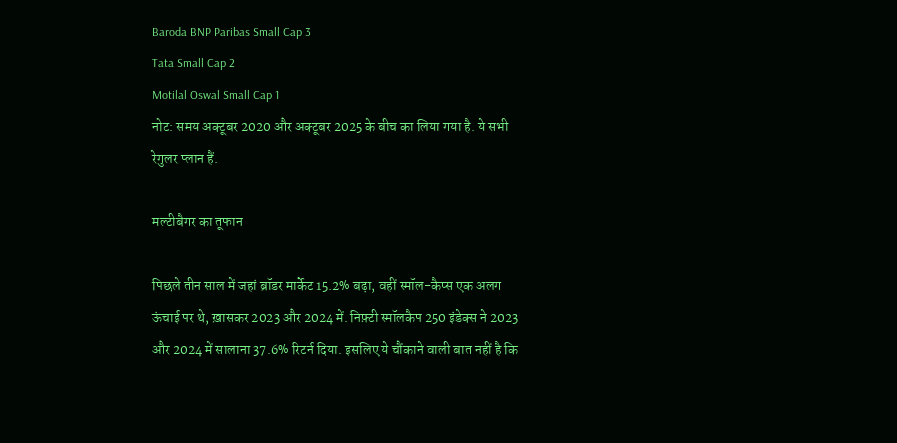Baroda BNP Paribas Small Cap 3
Tata Small Cap 2
Motilal Oswal Small Cap 1
नोट: समय अक्टूबर 2020 और अक्टूबर 2025 के बीच का लिया गया है. ये सभी रेगुलर प्लान हैं.

मल्टीबैगर का तूफान

पिछले तीन साल में जहां ब्रॉडर मार्केट 15.2% बढ़ा, वहीं स्मॉल-कैप्स एक अलग ऊंचाई पर थे, ख़ासकर 2023 और 2024 में. निफ़्टी स्मॉलकैप 250 इंडेक्स ने 2023 और 2024 में सालाना 37.6% रिटर्न दिया. इसलिए ये चौंकाने वाली बात नहीं है कि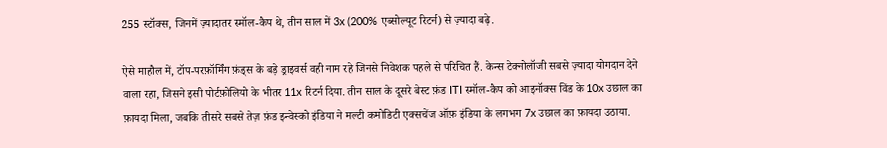255 स्टॉक्स, जिनमें ज़्यादातर स्मॉल-कैप थे, तीन साल में 3x (200% एब्सोल्यूट रिटर्न) से ज़्यादा बढ़े.

ऐसे माहौल में, टॉप-परफ़ॉर्मिंग फ़ंड्स के बड़े ड्राइवर्स वही नाम रहे जिनसे निवेशक पहले से परिचित हैं. केन्स टेक्नोलॉजी सबसे ज़्यादा योगदान देने वाला रहा, जिसने इसी पोर्टफ़ोलियो के भीतर 11x रिटर्न दिया. तीन साल के दूसरे बेस्ट फ़ंड ITI स्मॉल-कैप को आइनॉक्स विंड के 10x उछाल का फ़ायदा मिला, जबकि तीसरे सबसे तेज़ फ़ंड इन्वेस्को इंडिया ने मल्टी कमोडिटी एक्सचेंज ऑफ़ इंडिया के लगभग 7x उछाल का फ़ायदा उठाया.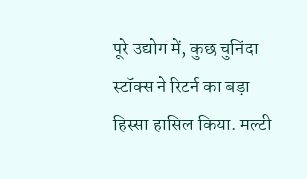पूरे उद्योग में, कुछ चुनिंदा स्टॉक्स ने रिटर्न का बड़ा हिस्सा हासिल किया. मल्टी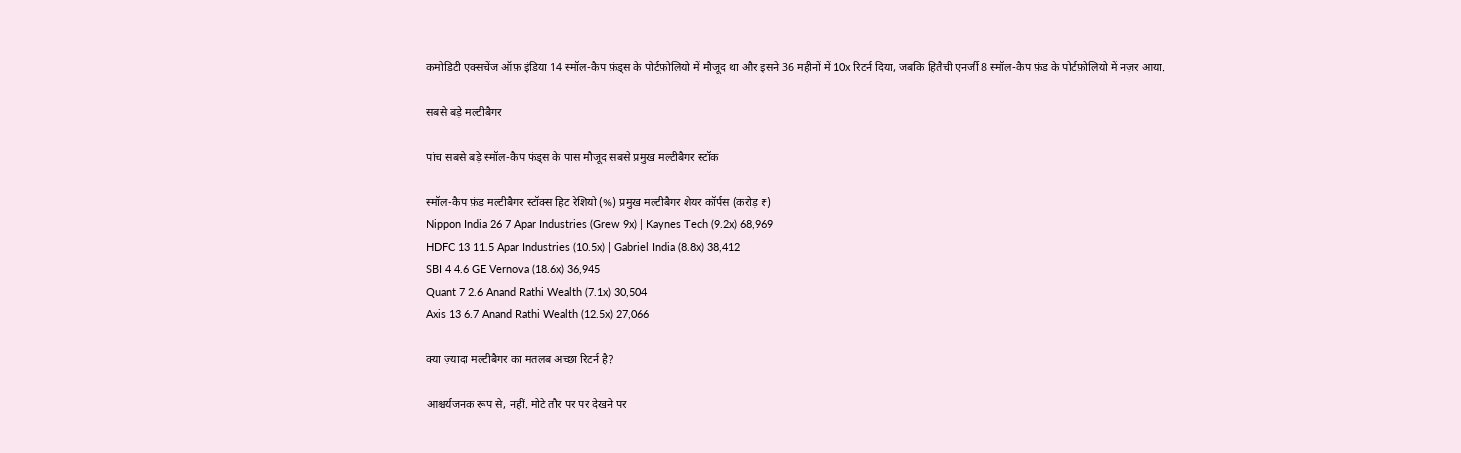कमोडिटी एक्सचेंज ऑफ़ इंडिया 14 स्मॉल-कैप फ़ंड्स के पोर्टफ़ोलियो में मौजूद था और इसने 36 महीनों में 10x रिटर्न दिया, जबकि हितैची एनर्जी 8 स्मॉल-कैप फ़ंड के पोर्टफ़ोलियो में नज़र आया.

सबसे बड़े मल्टीबैगर

पांच सबसे बड़े स्मॉल-कैप फंड्स के पास मौजूद सबसे प्रमुख मल्टीबैगर स्टॉक

स्मॉल-कैप फ़ंड मल्टीबैगर स्टॉक्स हिट रेशियो (%) प्रमुख मल्टीबैगर शेयर कॉर्पस (करोड़ ₹)
Nippon India 26 7 Apar Industries (Grew 9x) | Kaynes Tech (9.2x) 68,969
HDFC 13 11.5 Apar Industries (10.5x) | Gabriel India (8.8x) 38,412
SBI 4 4.6 GE Vernova (18.6x) 36,945
Quant 7 2.6 Anand Rathi Wealth (7.1x) 30,504
Axis 13 6.7 Anand Rathi Wealth (12.5x) 27,066

क्या ज़्यादा मल्टीबैगर का मतलब अच्छा रिटर्न है?

आश्चर्यजनक रूप से, नहीं. मोटे तौर पर पर देखने पर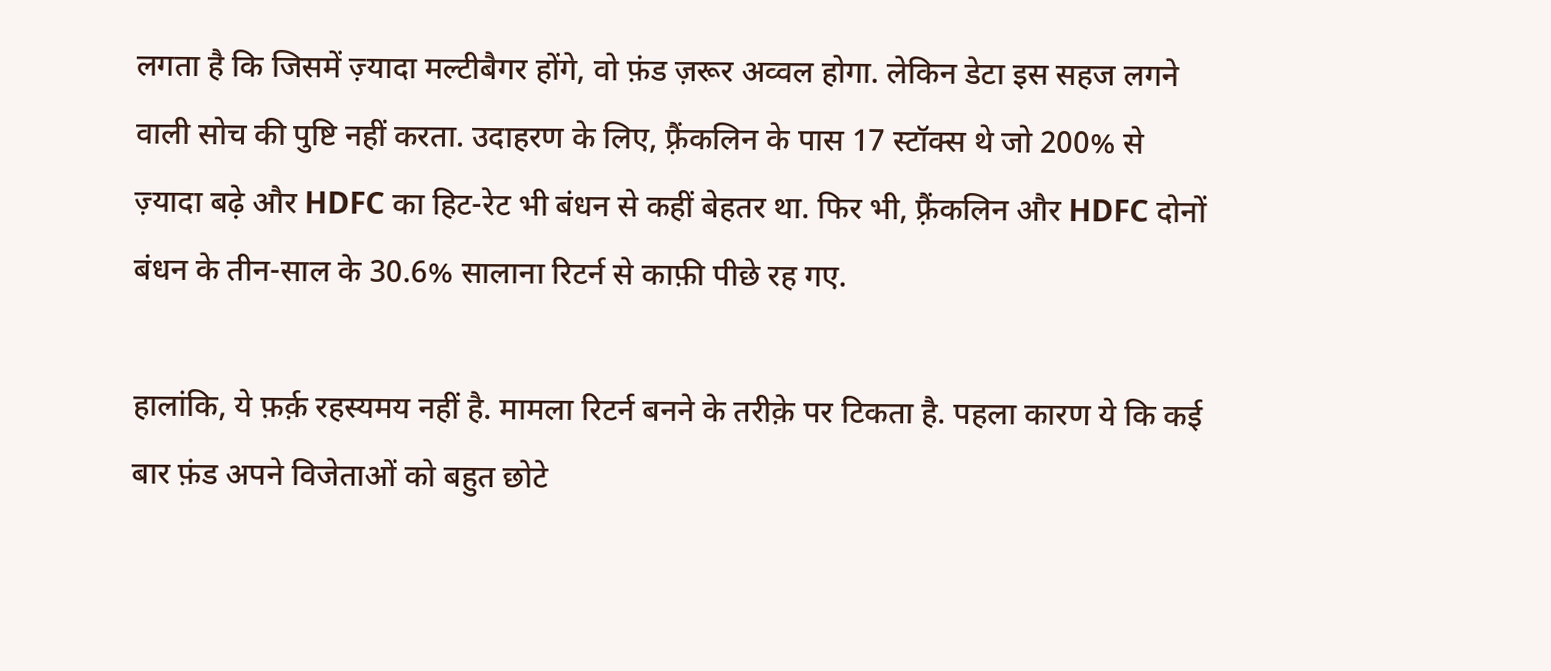लगता है कि जिसमें ज़्यादा मल्टीबैगर होंगे, वो फ़ंड ज़रूर अव्वल होगा. लेकिन डेटा इस सहज लगने वाली सोच की पुष्टि नहीं करता. उदाहरण के लिए, फ़्रैंकलिन के पास 17 स्टॉक्स थे जो 200% से ज़्यादा बढ़े और HDFC का हिट-रेट भी बंधन से कहीं बेहतर था. फिर भी, फ़्रैंकलिन और HDFC दोनों बंधन के तीन-साल के 30.6% सालाना रिटर्न से काफ़ी पीछे रह गए.

हालांकि, ये फ़र्क़ रहस्यमय नहीं है. मामला रिटर्न बनने के तरीक़े पर टिकता है. पहला कारण ये कि कई बार फ़ंड अपने विजेताओं को बहुत छोटे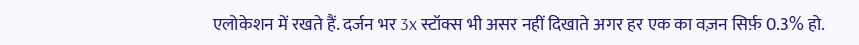एलोकेशन में रखते हैं. दर्जन भर 3x स्टॉक्स भी असर नहीं दिखाते अगर हर एक का वज़न सिर्फ़ 0.3% हो.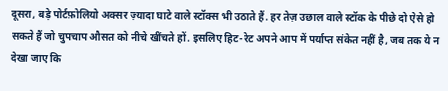दूसरा, बड़े पोर्टफ़ोलियो अक्सर ज़्यादा घाटे वाले स्टॉक्स भी उठाते हैं. हर तेज़ उछाल वाले स्टॉक के पीछे दो ऐसे हो सकते हैं जो चुपचाप औसत को नीचे खींचते हों. इसलिए हिट-रेट अपने आप में पर्याप्त संकेत नहीं है, जब तक ये न देखा जाए कि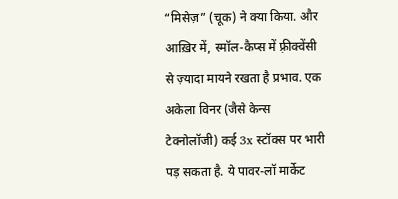“मिसेज़” (चूक) ने क्या किया. और आख़िर में, स्मॉल-कैप्स में फ़्रीक्वेंसी से ज़्यादा मायने रखता है प्रभाव. एक अकेला विनर (जैसे केन्स टेक्नोलॉजी) कई 3x स्टॉक्स पर भारी पड़ सकता है. ये पावर-लॉ मार्केट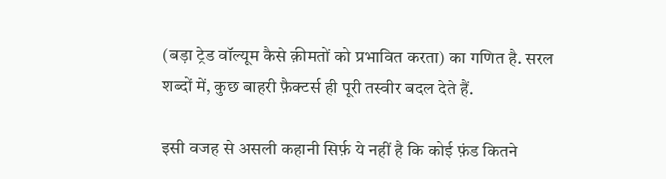(बड़ा ट्रेड वॉल्यूम कैसे क़ीमतों को प्रभावित करता) का गणित है. सरल शब्दों में, कुछ बाहरी फ़ैक्टर्स ही पूरी तस्वीर बदल देते हैं.

इसी वजह से असली कहानी सिर्फ़ ये नहीं है कि कोई फ़ंड कितने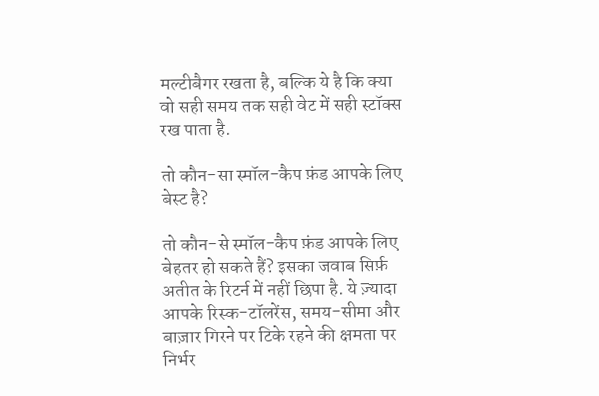मल्टीबैगर रखता है, बल्कि ये है कि क्या वो सही समय तक सही वेट में सही स्टॉक्स रख पाता है.

तो कौन-सा स्मॉल-कैप फ़ंड आपके लिए बेस्ट है?

तो कौन-से स्मॉल-कैप फ़ंड आपके लिए बेहतर हो सकते हैं? इसका जवाब सिर्फ़ अतीत के रिटर्न में नहीं छिपा है. ये ज़्यादा आपके रिस्क-टॉलरेंस, समय-सीमा और बाज़ार गिरने पर टिके रहने की क्षमता पर निर्भर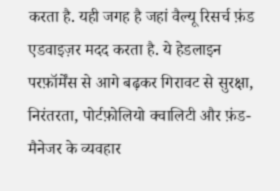करता है. यही जगह है जहां वैल्यू रिसर्च फ़ंड एडवाइज़र मदद करता है. ये हेडलाइन परफ़ॉर्मेंस से आगे बढ़कर गिरावट से सुरक्षा, निरंतरता, पोर्टफ़ोलियो क्वालिटी और फ़ंड-मैनेजर के व्यवहार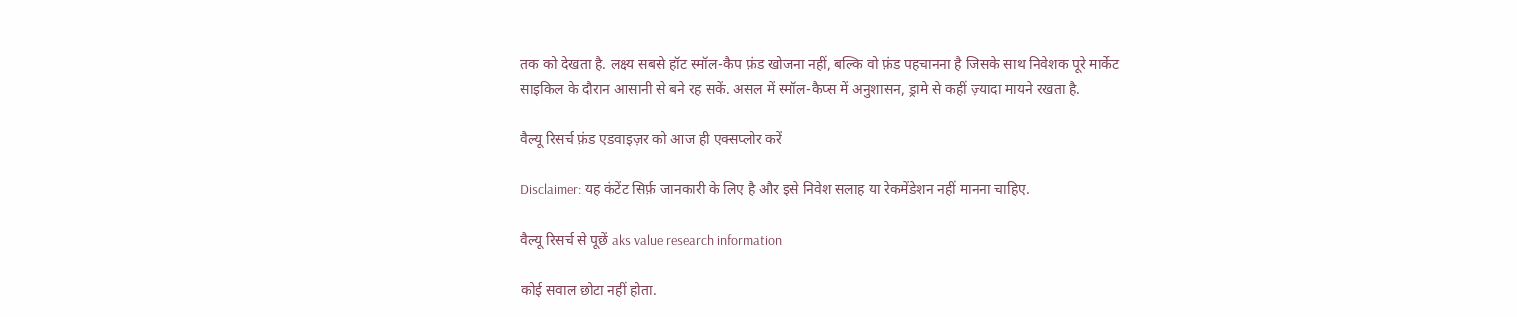तक को देखता है. लक्ष्य सबसे हॉट स्मॉल-कैप फ़ंड खोजना नहीं, बल्कि वो फ़ंड पहचानना है जिसके साथ निवेशक पूरे मार्केट साइकिल के दौरान आसानी से बने रह सकें. असल में स्मॉल-कैप्स में अनुशासन, ड्रामे से कहीं ज़्यादा मायने रखता है.

वैल्यू रिसर्च फ़ंड एडवाइज़र को आज ही एक्सप्लोर करें

Disclaimer: यह कंटेंट सिर्फ़ जानकारी के लिए है और इसे निवेश सलाह या रेकमेंडेशन नहीं मानना चाहिए.

वैल्यू रिसर्च से पूछें aks value research information

कोई सवाल छोटा नहीं होता.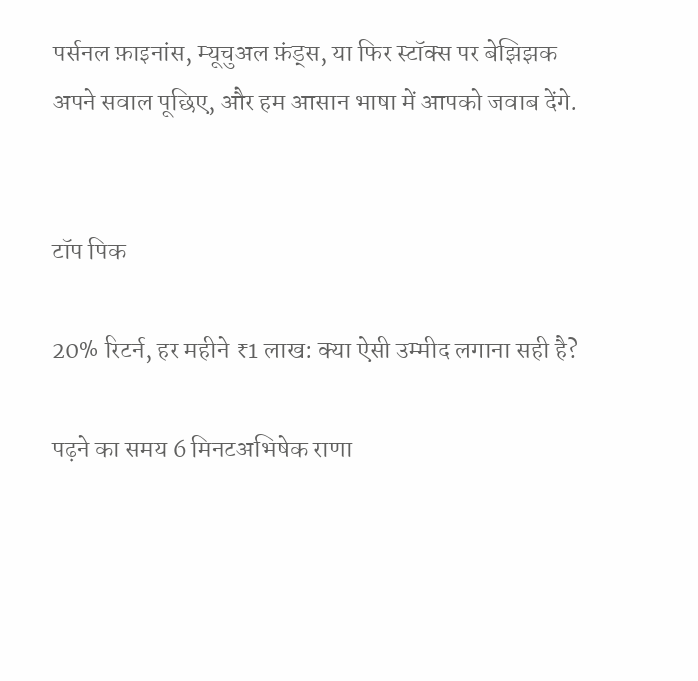पर्सनल फ़ाइनांस, म्यूचुअल फ़ंड्स, या फिर स्टॉक्स पर बेझिझक अपने सवाल पूछिए, और हम आसान भाषा में आपको जवाब देंगे.


टॉप पिक

20% रिटर्न, हर महीने ₹1 लाख: क्या ऐसी उम्मीद लगाना सही है?

पढ़ने का समय 6 मिनटअभिषेक राणा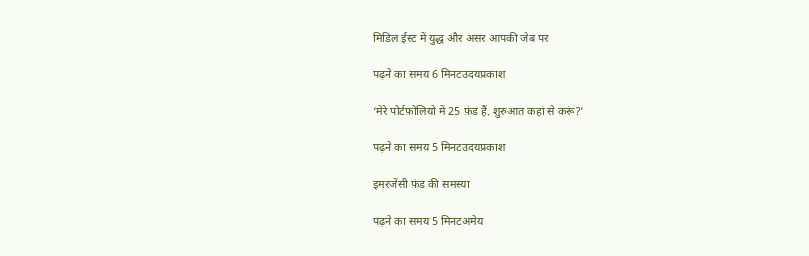मिडिल ईस्ट में युद्ध और असर आपकी जेब पर

पढ़ने का समय 6 मिनटउदयप्रकाश

‘मेरे पोर्टफ़ोलियो में 25 फ़ंड हैं. शुरुआत कहां से करूं?’

पढ़ने का समय 5 मिनटउदयप्रकाश

इमरजेंसी फ़ंड की समस्या

पढ़ने का समय 5 मिनटअमेय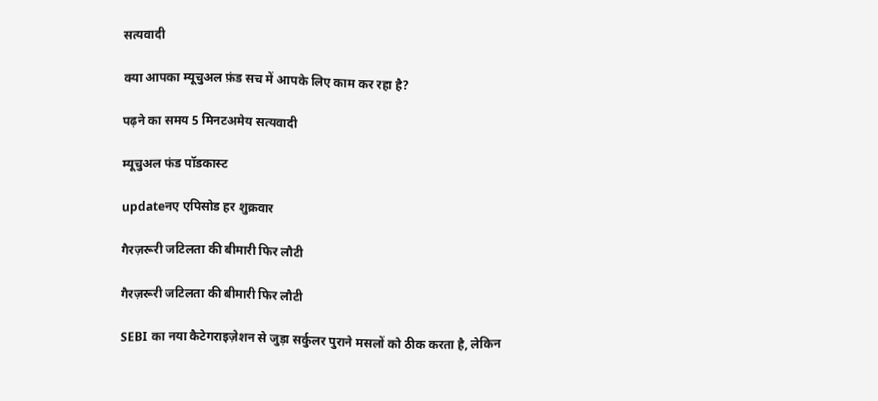सत्यवादी

क्या आपका म्यूचुअल फ़ंड सच में आपके लिए काम कर रहा है?

पढ़ने का समय 5 मिनटअमेय सत्यवादी

म्यूचुअल फंड पॉडकास्ट

updateनए एपिसोड हर शुक्रवार

गैरज़रूरी जटिलता की बीमारी फिर लौटी

गैरज़रूरी जटिलता की बीमारी फिर लौटी

SEBI का नया कैटेगराइज़ेशन से जुड़ा सर्कुलर पुराने मसलों को ठीक करता है, लेकिन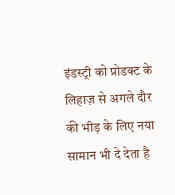इंडस्ट्री को प्रोडक्ट के लिहाज़ से अगले दौर की भीड़ के लिए नया सामान भी दे देता है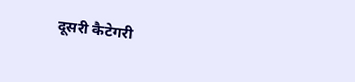दूसरी कैटेगरी